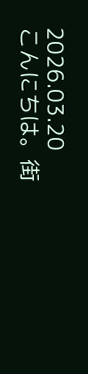2026.03.20
こんにちは。街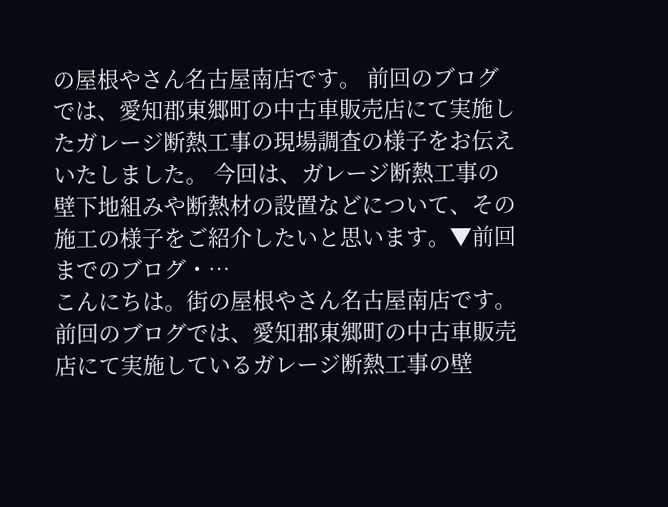の屋根やさん名古屋南店です。 前回のブログでは、愛知郡東郷町の中古車販売店にて実施したガレージ断熱工事の現場調査の様子をお伝えいたしました。 今回は、ガレージ断熱工事の壁下地組みや断熱材の設置などについて、その施工の様子をご紹介したいと思います。▼前回までのブログ・…
こんにちは。街の屋根やさん名古屋南店です。
前回のブログでは、愛知郡東郷町の中古車販売店にて実施しているガレージ断熱工事の壁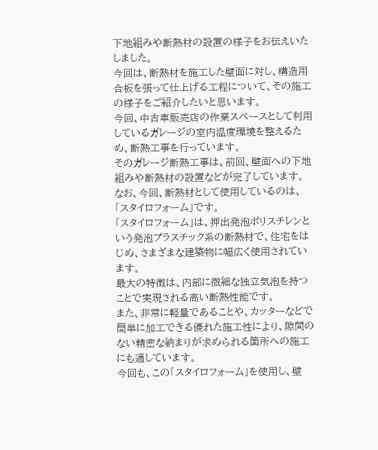下地組みや断熱材の設置の様子をお伝えいたしました。
今回は、断熱材を施工した壁面に対し、構造用合板を張って仕上げる工程について、その施工の様子をご紹介したいと思います。
今回、中古車販売店の作業スペースとして利用しているガレージの室内温度環境を整えるため、断熱工事を行っています。
そのガレージ断熱工事は、前回、壁面への下地組みや断熱材の設置などが完了しています。
なお、今回、断熱材として使用しているのは、「スタイロフォーム」です。
「スタイロフォーム」は、押出発泡ポリスチレンという発泡プラスチック系の断熱材で、住宅をはじめ、さまざまな建築物に幅広く使用されています。
最大の特徴は、内部に微細な独立気泡を持つことで実現される高い断熱性能です。
また、非常に軽量であることや、カッターなどで簡単に加工できる優れた施工性により、隙間のない精密な納まりが求められる箇所への施工にも適しています。
今回も、この「スタイロフォーム」を使用し、壁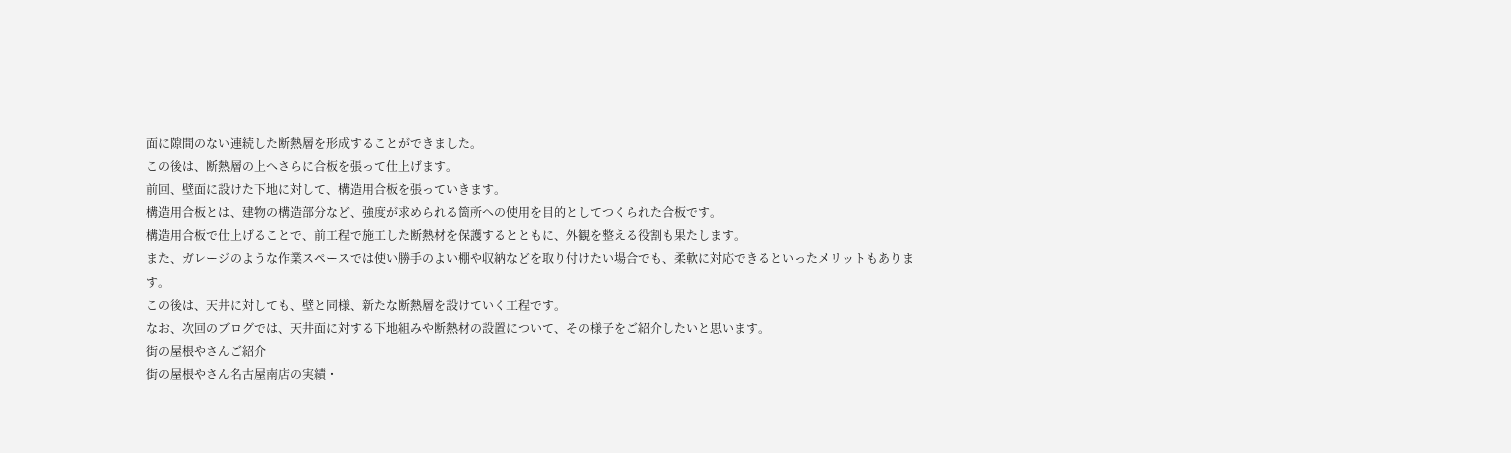面に隙間のない連続した断熱層を形成することができました。
この後は、断熱層の上へさらに合板を張って仕上げます。
前回、壁面に設けた下地に対して、構造用合板を張っていきます。
構造用合板とは、建物の構造部分など、強度が求められる箇所への使用を目的としてつくられた合板です。
構造用合板で仕上げることで、前工程で施工した断熱材を保護するとともに、外観を整える役割も果たします。
また、ガレージのような作業スペースでは使い勝手のよい棚や収納などを取り付けたい場合でも、柔軟に対応できるといったメリットもあります。
この後は、天井に対しても、壁と同様、新たな断熱層を設けていく工程です。
なお、次回のブログでは、天井面に対する下地組みや断熱材の設置について、その様子をご紹介したいと思います。
街の屋根やさんご紹介
街の屋根やさん名古屋南店の実績・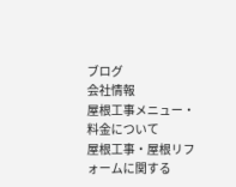ブログ
会社情報
屋根工事メニュー・料金について
屋根工事・屋根リフォームに関する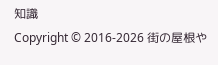知識
Copyright © 2016-2026 街の屋根や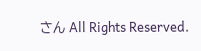さん All Rights Reserved.